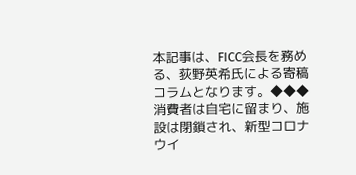本記事は、FICC会長を務める、荻野英希氏による寄稿コラムとなります。◆◆◆消費者は自宅に留まり、施設は閉鎖され、新型コロナウイ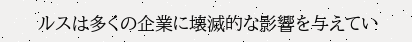ルスは多くの企業に壊滅的な影響を与えてい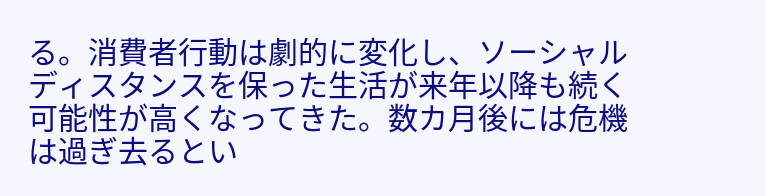る。消費者行動は劇的に変化し、ソーシャルディスタンスを保った生活が来年以降も続く可能性が高くなってきた。数カ月後には危機は過ぎ去るとい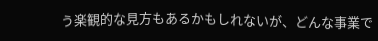う楽観的な見方もあるかもしれないが、どんな事業で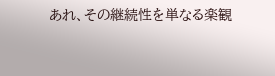あれ、その継続性を単なる楽観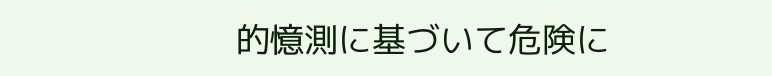的憶測に基づいて危険に